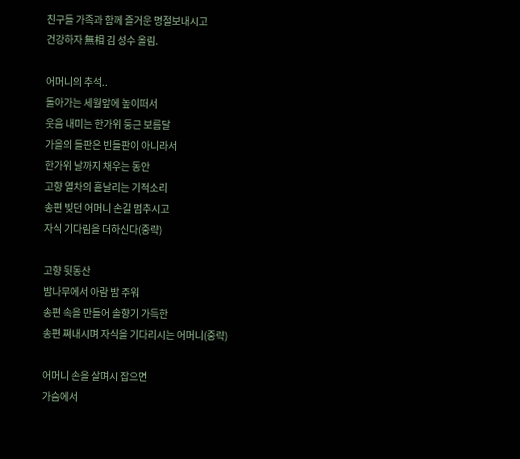친구들 가족과 함께 즐거운 명절보내시고
건강하자 無相 김 성수 올림.

어머니의 추석..
돌아가는 세월앞에 높이떠서
웃음 내미는 한가위 둥근 보름달
가을의 들판은 빈들판이 아니라서
한가위 날까지 채우는 동안
고향 열차의 흩날리는 기적소리
송편 빚던 어머니 손길 멈추시고
자식 기다림을 더하신다(중략)

고향 뒷동산
밤나무에서 아람 밤 주워
송편 속을 만들어 솔향기 가득한
송편 쪄내시며 자식을 기다리시는 어머니(중략)

어머니 손을 살며시 잡으면
가슴에서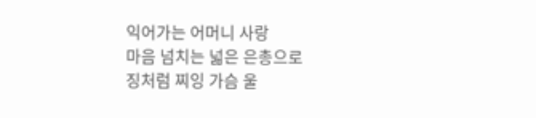익어가는 어머니 사랑
마음 넘치는 넓은 은총으로
징처럼 찌잉 가슴 울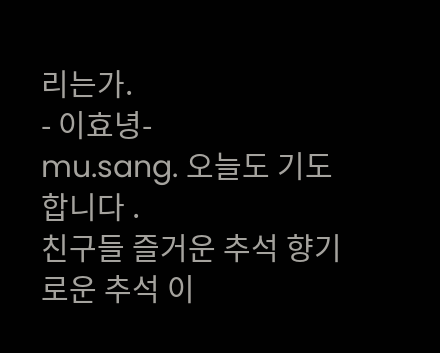리는가.
- 이효녕-
mu.sang. 오늘도 기도합니다 .
친구들 즐거운 추석 향기로운 추석 이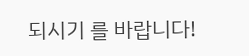되시기 를 바랍니다!